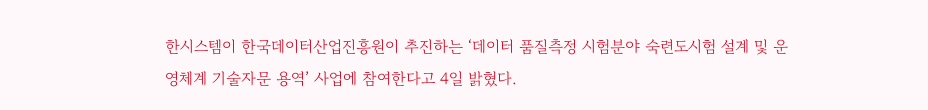한시스템이 한국데이터산업진흥원이 추진하는 ‘데이터 품질측정 시험분야 숙련도시험 설계 및 운영체계 기술자문 용역’ 사업에 참여한다고 4일 밝혔다.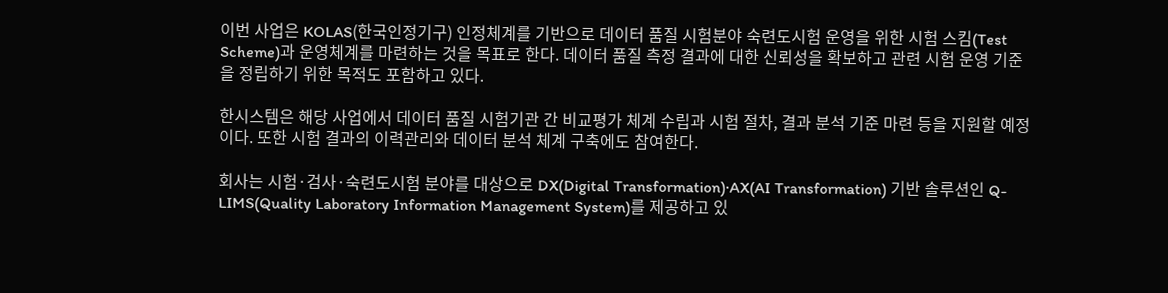이번 사업은 KOLAS(한국인정기구) 인정체계를 기반으로 데이터 품질 시험분야 숙련도시험 운영을 위한 시험 스킴(Test Scheme)과 운영체계를 마련하는 것을 목표로 한다. 데이터 품질 측정 결과에 대한 신뢰성을 확보하고 관련 시험 운영 기준을 정립하기 위한 목적도 포함하고 있다.

한시스템은 해당 사업에서 데이터 품질 시험기관 간 비교평가 체계 수립과 시험 절차, 결과 분석 기준 마련 등을 지원할 예정이다. 또한 시험 결과의 이력관리와 데이터 분석 체계 구축에도 참여한다.

회사는 시험·검사·숙련도시험 분야를 대상으로 DX(Digital Transformation)·AX(AI Transformation) 기반 솔루션인 Q-LIMS(Quality Laboratory Information Management System)를 제공하고 있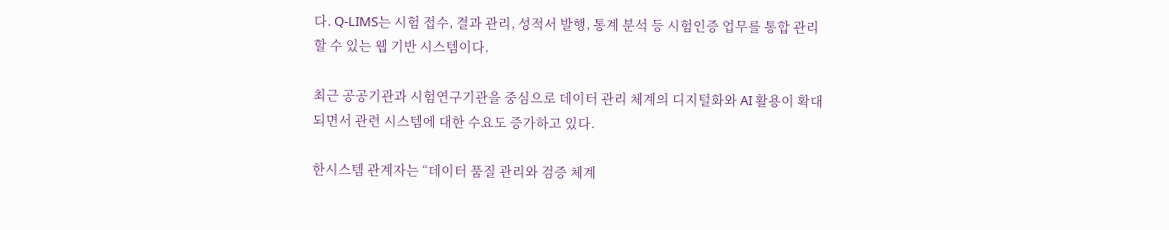다. Q-LIMS는 시험 접수, 결과 관리, 성적서 발행, 통계 분석 등 시험인증 업무를 통합 관리할 수 있는 웹 기반 시스템이다.

최근 공공기관과 시험연구기관을 중심으로 데이터 관리 체계의 디지털화와 AI 활용이 확대되면서 관련 시스템에 대한 수요도 증가하고 있다.

한시스템 관계자는 “데이터 품질 관리와 검증 체계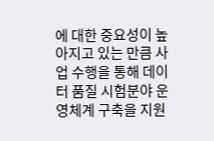에 대한 중요성이 높아지고 있는 만큼 사업 수행을 통해 데이터 품질 시험분야 운영체계 구축을 지원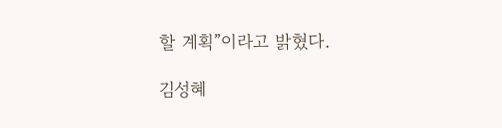할 계획”이라고 밝혔다.

김성혜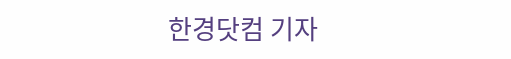한경닷컴 기자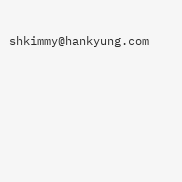shkimmy@hankyung.com